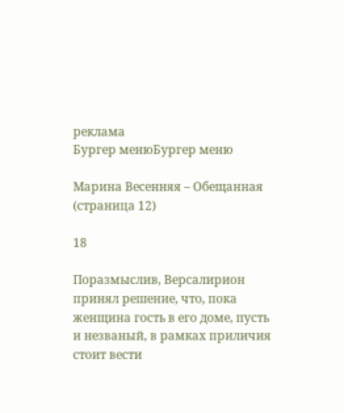реклама
Бургер менюБургер меню

Марина Весенняя – Обещанная (страница 12)

18

Поразмыслив, Версалирион принял решение, что, пока женщина гость в его доме, пусть и незваный, в рамках приличия стоит вести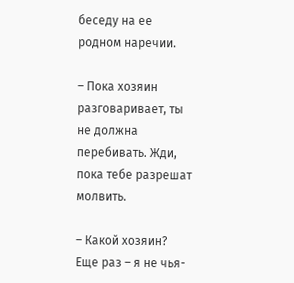беседу на ее родном наречии.

– Пока хозяин разговаривает, ты не должна перебивать. Жди, пока тебе разрешат молвить.

– Какой хозяин? Еще раз – я не чья-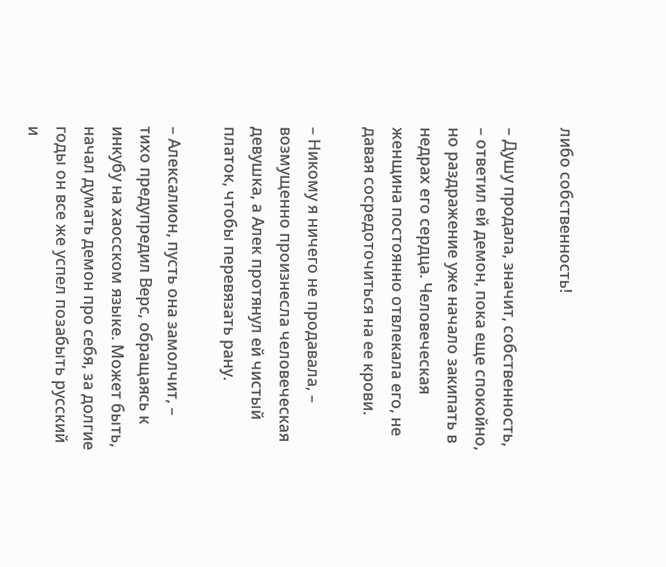либо собственность!

– Душу продала, значит, собственность, – ответил ей демон, пока еще спокойно, но раздражение уже начало закипать в недрах его сердца. Человеческая женщина постоянно отвлекала его, не давая сосредоточиться на ее крови.

– Никому я ничего не продавала, – возмущенно произнесла человеческая девушка, а Алек протянул ей чистый платок, чтобы перевязать рану.

– Алексалион, пусть она замолчит, – тихо предупредил Верс, обращаясь к инкубу на хаосском языке. Может быть, начал думать демон про себя, за долгие годы он все же успел позабыть русский и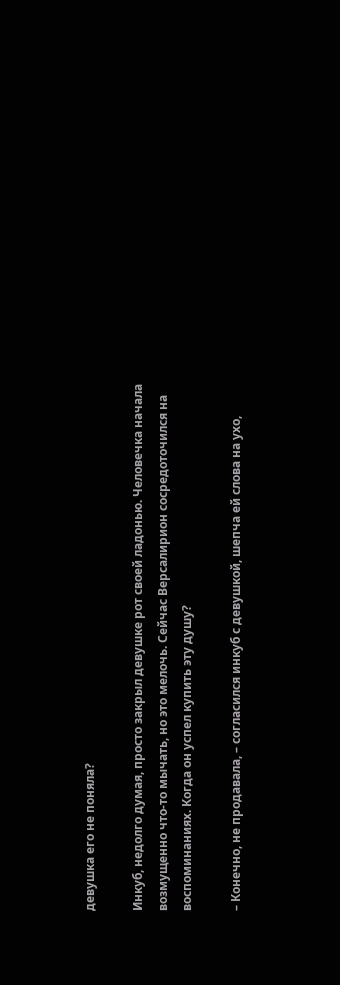девушка его не поняла?

Инкуб, недолго думая, просто закрыл девушке рот своей ладонью. Человечка начала возмущенно что-то мычать, но это мелочь. Сейчас Версалирион сосредоточился на воспоминаниях. Когда он успел купить эту душу?

– Конечно, не продавала, – согласился инкуб с девушкой, шепча ей слова на ухо,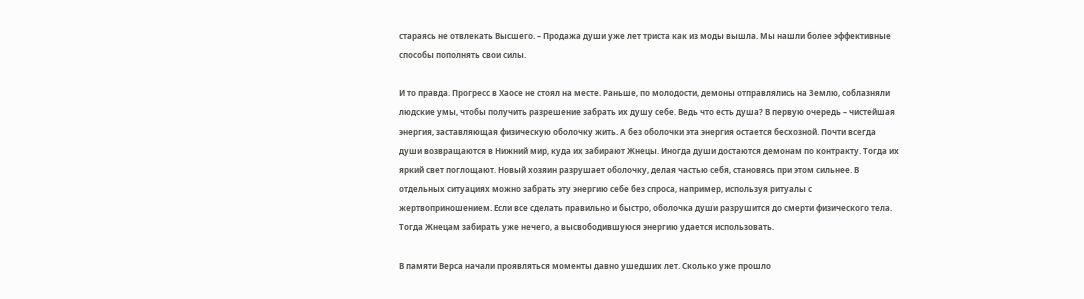стараясь не отвлекать Высшего. – Продажа души уже лет триста как из моды вышла. Мы нашли более эффективные способы пополнять свои силы.

И то правда. Прогресс в Хаосе не стоял на месте. Раньше, по молодости, демоны отправлялись на Землю, соблазняли людские умы, чтобы получить разрешение забрать их душу себе. Ведь что есть душа? В первую очередь – чистейшая энергия, заставляющая физическую оболочку жить. А без оболочки эта энергия остается бесхозной. Почти всегда души возвращаются в Нижний мир, куда их забирают Жнецы. Иногда души достаются демонам по контракту. Тогда их яркий свет поглощают. Новый хозяин разрушает оболочку, делая частью себя, становясь при этом сильнее. В отдельных ситуациях можно забрать эту энергию себе без спроса, например, используя ритуалы с жертвоприношением. Если все сделать правильно и быстро, оболочка души разрушится до смерти физического тела. Тогда Жнецам забирать уже нечего, а высвободившуюся энергию удается использовать.

В памяти Верса начали проявляться моменты давно ушедших лет. Сколько уже прошло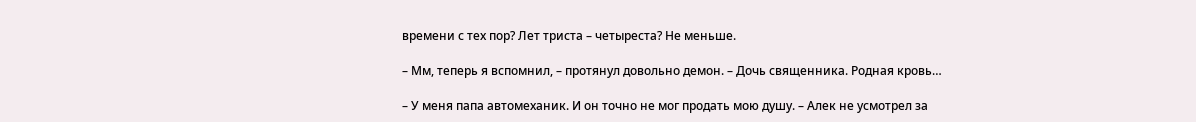времени с тех пор? Лет триста – четыреста? Не меньше.

– Мм, теперь я вспомнил, – протянул довольно демон. – Дочь священника. Родная кровь…

– У меня папа автомеханик. И он точно не мог продать мою душу. – Алек не усмотрел за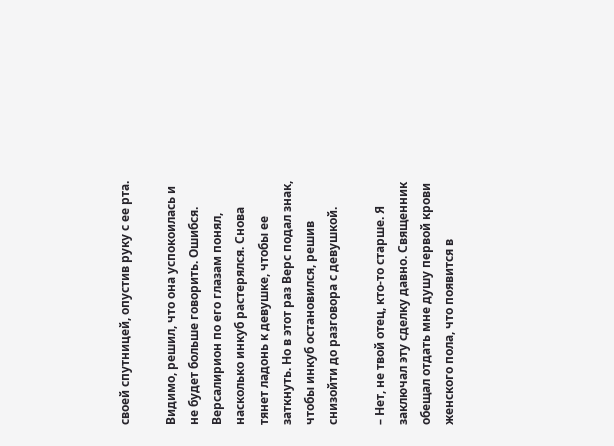своей спутницей, опустив руку с ее рта.

Видимо, решил, что она успокоилась и не будет больше говорить. Ошибся. Версалирион по его глазам понял, насколько инкуб растерялся. Снова тянет ладонь к девушке, чтобы ее заткнуть. Но в этот раз Верс подал знак, чтобы инкуб остановился, решив снизойти до разговора с девушкой.

– Нет, не твой отец, кто-то старше. Я заключал эту сделку давно. Священник обещал отдать мне душу первой крови женского пола, что появится в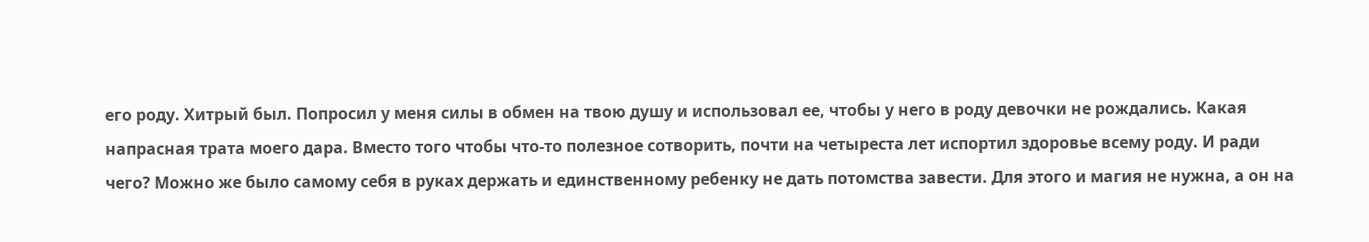его роду. Хитрый был. Попросил у меня силы в обмен на твою душу и использовал ее, чтобы у него в роду девочки не рождались. Какая напрасная трата моего дара. Вместо того чтобы что-то полезное сотворить, почти на четыреста лет испортил здоровье всему роду. И ради чего? Можно же было самому себя в руках держать и единственному ребенку не дать потомства завести. Для этого и магия не нужна, а он на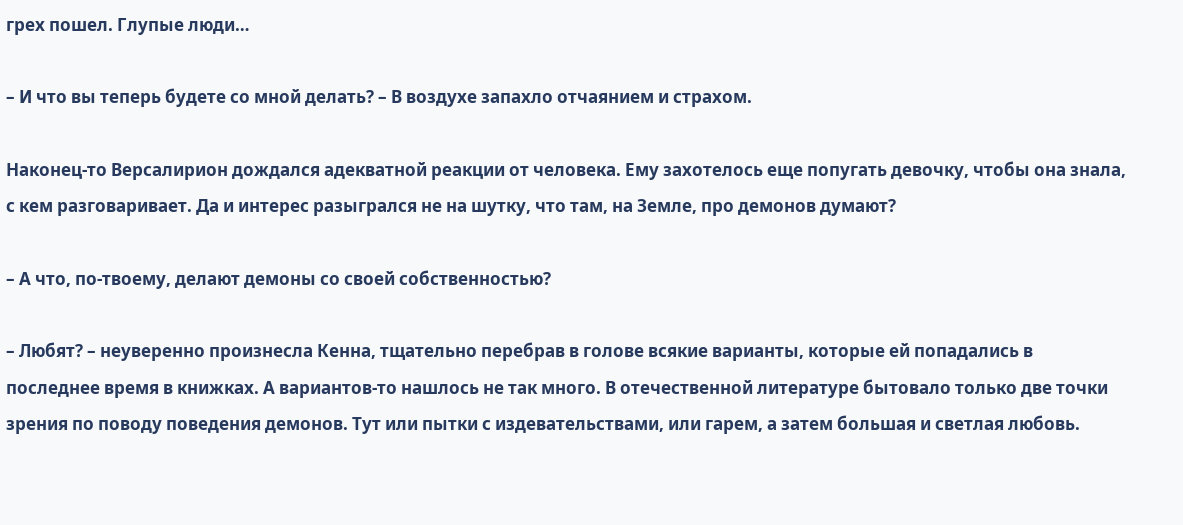грех пошел. Глупые люди…

– И что вы теперь будете со мной делать? – В воздухе запахло отчаянием и страхом.

Наконец-то Версалирион дождался адекватной реакции от человека. Ему захотелось еще попугать девочку, чтобы она знала, с кем разговаривает. Да и интерес разыгрался не на шутку, что там, на Земле, про демонов думают?

– А что, по-твоему, делают демоны со своей собственностью?

– Любят? – неуверенно произнесла Кенна, тщательно перебрав в голове всякие варианты, которые ей попадались в последнее время в книжках. А вариантов-то нашлось не так много. В отечественной литературе бытовало только две точки зрения по поводу поведения демонов. Тут или пытки с издевательствами, или гарем, а затем большая и светлая любовь.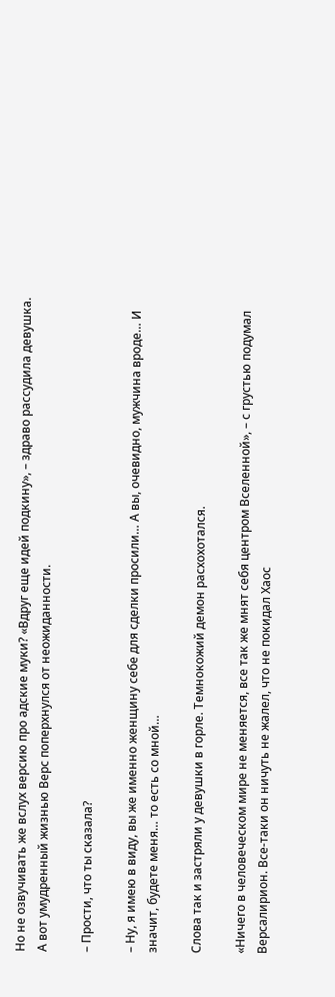Но не озвучивать же вслух версию про адские муки? «Вдруг еще идей подкину», – здраво рассудила девушка. А вот умудренный жизнью Верс поперхнулся от неожиданности.

– Прости, что ты сказала?

– Ну, я имею в виду, вы же именно женщину себе для сделки просили… А вы, очевидно, мужчина вроде… И значит, будете меня… то есть со мной…

Слова так и застряли у девушки в горле. Темнокожий демон расхохотался.

«Ничего в человеческом мире не меняется, все так же мнят себя центром Вселенной», – с грустью подумал Версалирион. Все-таки он ничуть не жалел, что не покидал Хаос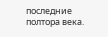последние полтора века.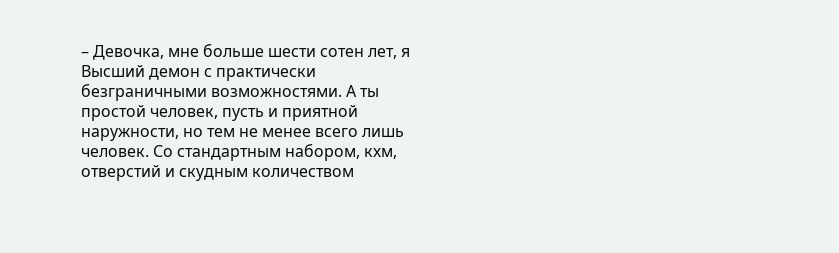– Девочка, мне больше шести сотен лет, я Высший демон с практически безграничными возможностями. А ты простой человек, пусть и приятной наружности, но тем не менее всего лишь человек. Со стандартным набором, кхм, отверстий и скудным количеством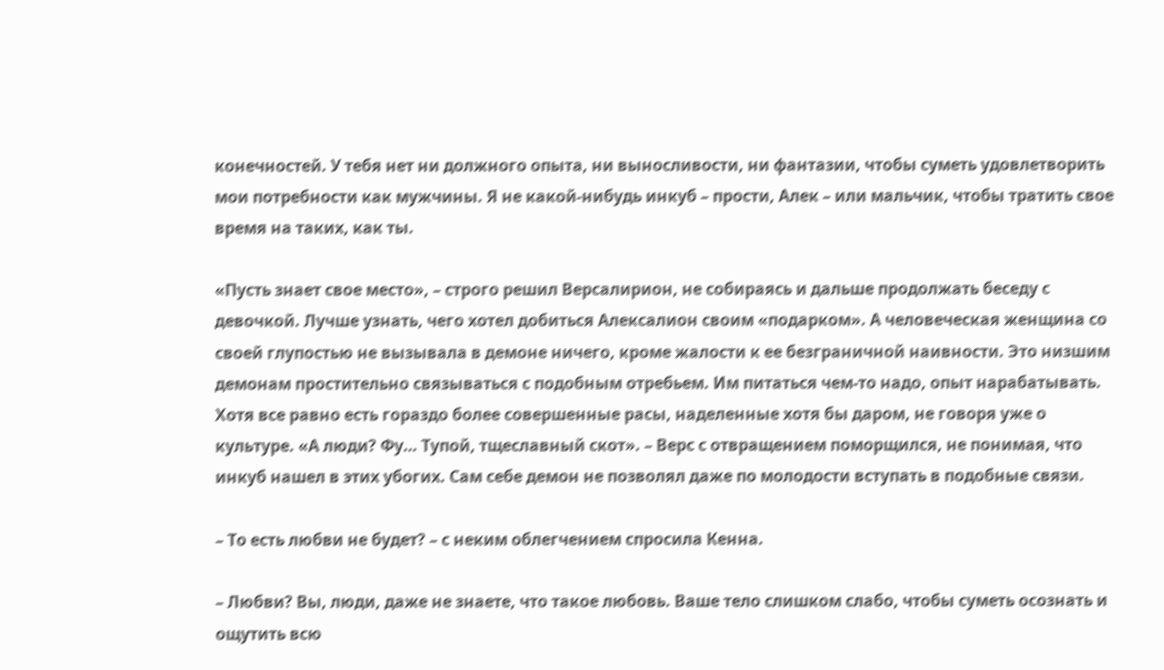конечностей. У тебя нет ни должного опыта, ни выносливости, ни фантазии, чтобы суметь удовлетворить мои потребности как мужчины. Я не какой-нибудь инкуб – прости, Алек – или мальчик, чтобы тратить свое время на таких, как ты.

«Пусть знает свое место», – строго решил Версалирион, не собираясь и дальше продолжать беседу с девочкой. Лучше узнать, чего хотел добиться Алексалион своим «подарком». А человеческая женщина со своей глупостью не вызывала в демоне ничего, кроме жалости к ее безграничной наивности. Это низшим демонам простительно связываться с подобным отребьем. Им питаться чем-то надо, опыт нарабатывать. Хотя все равно есть гораздо более совершенные расы, наделенные хотя бы даром, не говоря уже о культуре. «А люди? Фу… Тупой, тщеславный скот». – Верс с отвращением поморщился, не понимая, что инкуб нашел в этих убогих. Сам себе демон не позволял даже по молодости вступать в подобные связи.

– То есть любви не будет? – с неким облегчением спросила Кенна.

– Любви? Вы, люди, даже не знаете, что такое любовь. Ваше тело слишком слабо, чтобы суметь осознать и ощутить всю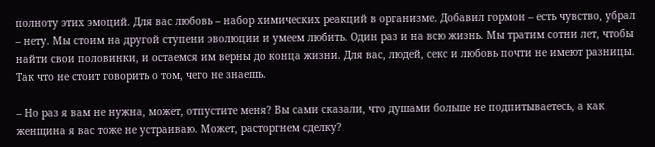полноту этих эмоций. Для вас любовь – набор химических реакций в организме. Добавил гормон – есть чувство, убрал – нету. Мы стоим на другой ступени эволюции и умеем любить. Один раз и на всю жизнь. Мы тратим сотни лет, чтобы найти свои половинки, и остаемся им верны до конца жизни. Для вас, людей, секс и любовь почти не имеют разницы. Так что не стоит говорить о том, чего не знаешь.

– Но раз я вам не нужна, может, отпустите меня? Вы сами сказали, что душами больше не подпитываетесь, а как женщина я вас тоже не устраиваю. Может, расторгнем сделку?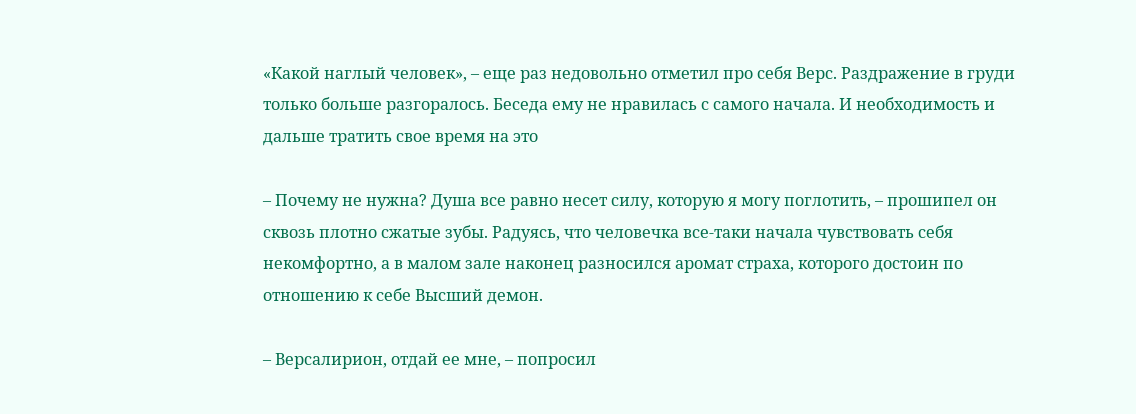«Какой наглый человек», – еще раз недовольно отметил про себя Верс. Раздражение в груди только больше разгоралось. Беседа ему не нравилась с самого начала. И необходимость и дальше тратить свое время на это

– Почему не нужна? Душа все равно несет силу, которую я могу поглотить, – прошипел он сквозь плотно сжатые зубы. Радуясь, что человечка все-таки начала чувствовать себя некомфортно, а в малом зале наконец разносился аромат страха, которого достоин по отношению к себе Высший демон.

– Версалирион, отдай ее мне, – попросил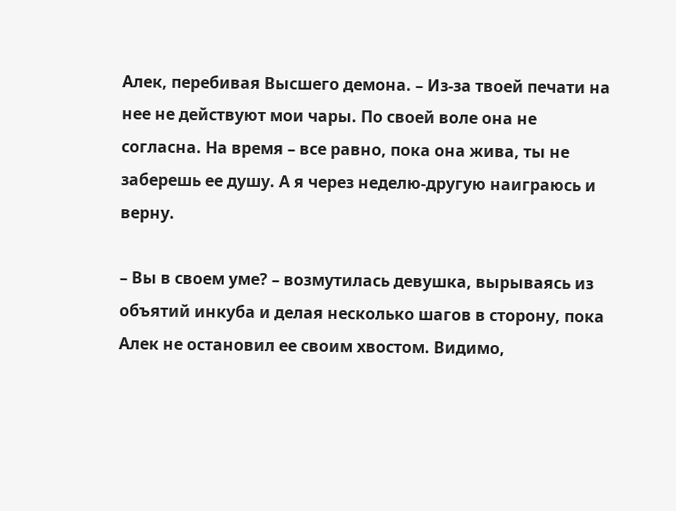Алек, перебивая Высшего демона. – Из-за твоей печати на нее не действуют мои чары. По своей воле она не согласна. На время – все равно, пока она жива, ты не заберешь ее душу. А я через неделю-другую наиграюсь и верну.

– Вы в своем уме? – возмутилась девушка, вырываясь из объятий инкуба и делая несколько шагов в сторону, пока Алек не остановил ее своим хвостом. Видимо,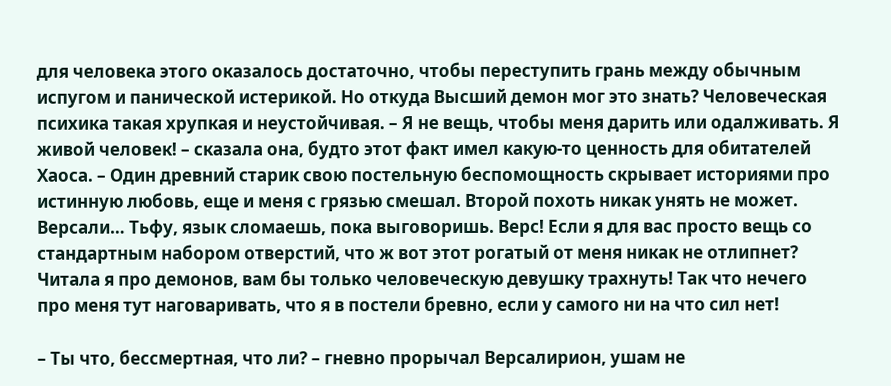для человека этого оказалось достаточно, чтобы переступить грань между обычным испугом и панической истерикой. Но откуда Высший демон мог это знать? Человеческая психика такая хрупкая и неустойчивая. – Я не вещь, чтобы меня дарить или одалживать. Я живой человек! – сказала она, будто этот факт имел какую-то ценность для обитателей Хаоса. – Один древний старик свою постельную беспомощность скрывает историями про истинную любовь, еще и меня с грязью смешал. Второй похоть никак унять не может. Версали… Тьфу, язык сломаешь, пока выговоришь. Верс! Если я для вас просто вещь со стандартным набором отверстий, что ж вот этот рогатый от меня никак не отлипнет? Читала я про демонов, вам бы только человеческую девушку трахнуть! Так что нечего про меня тут наговаривать, что я в постели бревно, если у самого ни на что сил нет!

– Ты что, бессмертная, что ли? – гневно прорычал Версалирион, ушам не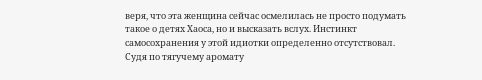веря, что эта женщина сейчас осмелилась не просто подумать такое о детях Хаоса, но и высказать вслух. Инстинкт самосохранения у этой идиотки определенно отсутствовал. Судя по тягучему аромату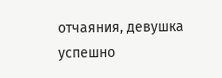отчаяния, девушка успешно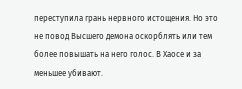переступила грань нервного истощения. Но это не повод Высшего демона оскорблять или тем более повышать на него голос. В Хаосе и за меньшее убивают.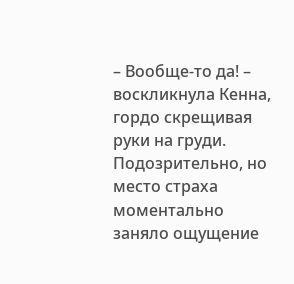– Вообще-то да! – воскликнула Кенна, гордо скрещивая руки на груди. Подозрительно, но место страха моментально заняло ощущение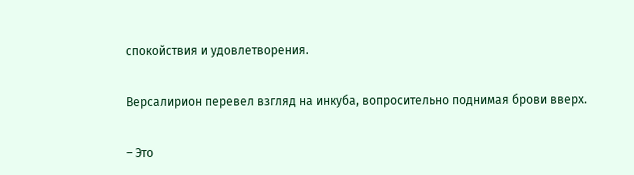спокойствия и удовлетворения.

Версалирион перевел взгляд на инкуба, вопросительно поднимая брови вверх.

– Это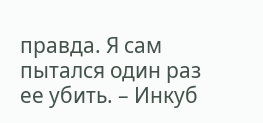правда. Я сам пытался один раз ее убить. – Инкуб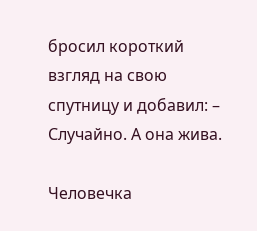бросил короткий взгляд на свою спутницу и добавил: – Случайно. А она жива.

Человечка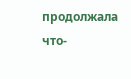продолжала что-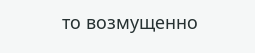то возмущенно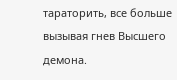тараторить, все больше вызывая гнев Высшего демона.